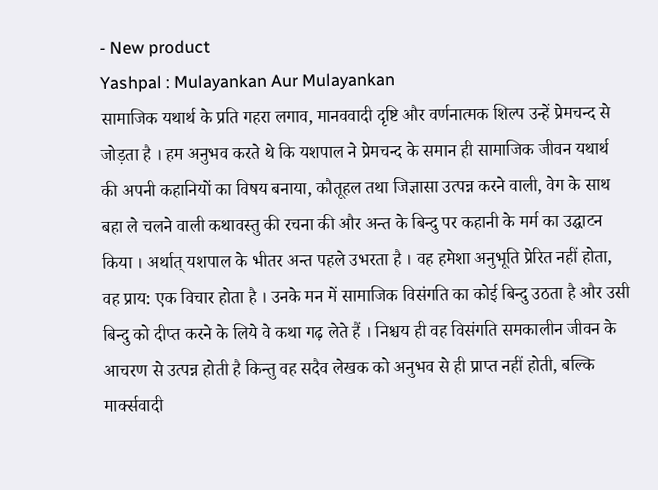- New product
Yashpal : Mulayankan Aur Mulayankan
सामाजिक यथार्थ के प्रति गहरा लगाव, मानववादी दृष्टि और वर्णनात्मक शिल्प उन्हें प्रेमचन्द से जोड़ता है । हम अनुभव करते थे कि यशपाल ने प्रेमचन्द के समान ही सामाजिक जीवन यथार्थ की अपनी कहानियों का विषय बनाया, कौतूहल तथा जिज्ञासा उत्पन्न करने वाली, वेग के साथ बहा ले चलने वाली कथावस्तु की रचना की और अन्त के बिन्दु पर कहानी के मर्म का उद्घाटन किया । अर्थात् यशपाल के भीतर अन्त पहले उभरता है । वह हमेशा अनुभूति प्रेरित नहीं होता, वह प्राय: एक विचार होता है । उनके मन में सामाजिक विसंगति का कोई बिन्दु उठता है और उसी बिन्दु को दीप्त करने के लिये वे कथा गढ़ लेते हैं । निश्चय ही वह विसंगति समकालीन जीवन के आचरण से उत्पन्न होती है किन्तु वह सदैव लेखक को अनुभव से ही प्राप्त नहीं होती, बल्कि मार्क्सवादी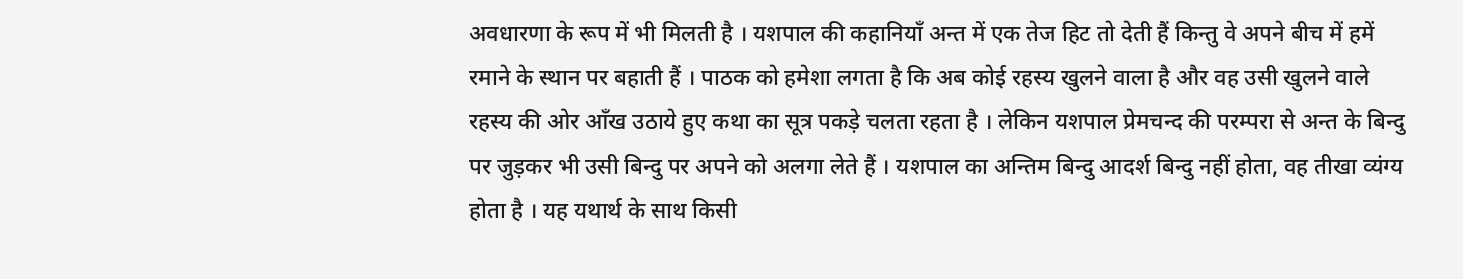अवधारणा के रूप में भी मिलती है । यशपाल की कहानियाँ अन्त में एक तेज हिट तो देती हैं किन्तु वे अपने बीच में हमें रमाने के स्थान पर बहाती हैं । पाठक को हमेशा लगता है कि अब कोई रहस्य खुलने वाला है और वह उसी खुलने वाले रहस्य की ओर आँख उठाये हुए कथा का सूत्र पकड़े चलता रहता है । लेकिन यशपाल प्रेमचन्द की परम्परा से अन्त के बिन्दु पर जुड़कर भी उसी बिन्दु पर अपने को अलगा लेते हैं । यशपाल का अन्तिम बिन्दु आदर्श बिन्दु नहीं होता, वह तीखा व्यंग्य होता है । यह यथार्थ के साथ किसी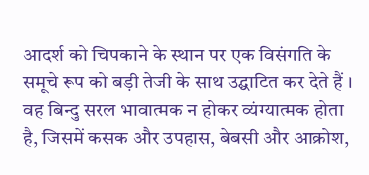आदर्श को चिपकाने के स्थान पर एक विसंगति के समूचे रूप को बड़ी तेजी के साथ उद्घाटित कर देते हैं । वह बिन्दु सरल भावात्मक न होकर व्यंग्यात्मक होता है, जिसमें कसक और उपहास, बेबसी और आक्रोश,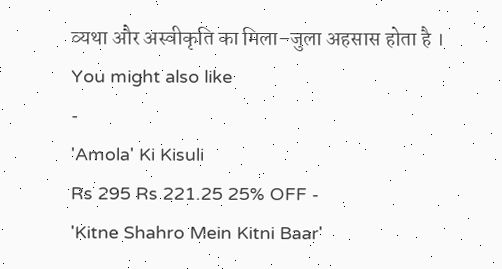व्यथा और अस्वीकृति का मिला–जुला अहसास होता है ।
You might also like
-
'Amola' Ki Kisuli
Rs 295 Rs 221.25 25% OFF -
'Kitne Shahro Mein Kitni Baar'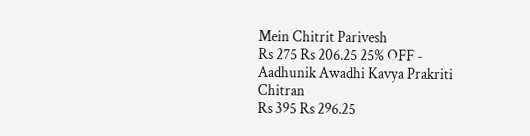Mein Chitrit Parivesh
Rs 275 Rs 206.25 25% OFF -
Aadhunik Awadhi Kavya Prakriti Chitran
Rs 395 Rs 296.25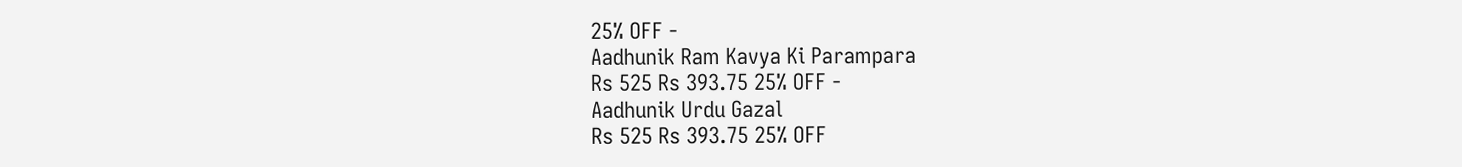25% OFF -
Aadhunik Ram Kavya Ki Parampara
Rs 525 Rs 393.75 25% OFF -
Aadhunik Urdu Gazal
Rs 525 Rs 393.75 25% OFF